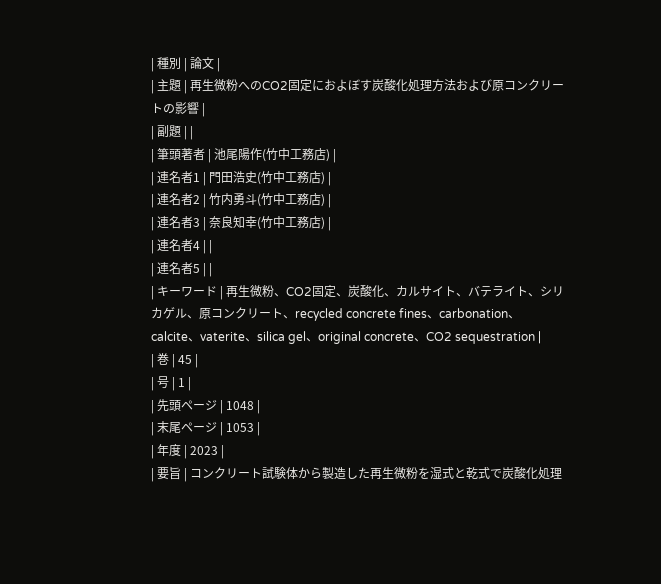| 種別 | 論文 |
| 主題 | 再生微粉へのCO2固定におよぼす炭酸化処理方法および原コンクリートの影響 |
| 副題 | |
| 筆頭著者 | 池尾陽作(竹中工務店) |
| 連名者1 | 門田浩史(竹中工務店) |
| 連名者2 | 竹内勇斗(竹中工務店) |
| 連名者3 | 奈良知幸(竹中工務店) |
| 連名者4 | |
| 連名者5 | |
| キーワード | 再生微粉、CO2固定、炭酸化、カルサイト、バテライト、シリカゲル、原コンクリート、recycled concrete fines、carbonation、calcite、vaterite、silica gel、original concrete、CO2 sequestration |
| 巻 | 45 |
| 号 | 1 |
| 先頭ページ | 1048 |
| 末尾ページ | 1053 |
| 年度 | 2023 |
| 要旨 | コンクリート試験体から製造した再生微粉を湿式と乾式で炭酸化処理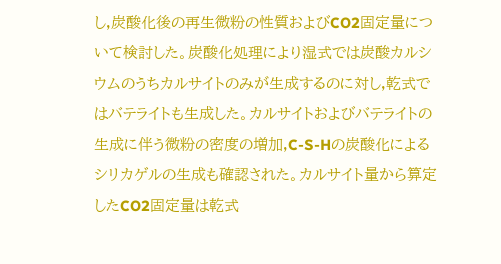し,炭酸化後の再生微粉の性質およびCO2固定量について検討した。炭酸化処理により湿式では炭酸カルシウムのうちカルサイトのみが生成するのに対し,乾式ではバテライトも生成した。カルサイトおよびバテライトの生成に伴う微粉の密度の増加,C-S-Hの炭酸化によるシリカゲルの生成も確認された。カルサイト量から算定したCO2固定量は乾式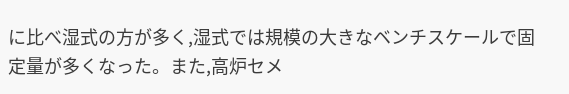に比べ湿式の方が多く,湿式では規模の大きなベンチスケールで固定量が多くなった。また,高炉セメ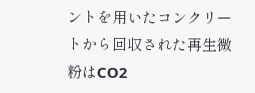ントを用いたコンクリートから回収された再生微粉はCO2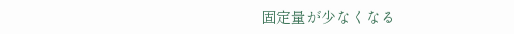固定量が少なくなる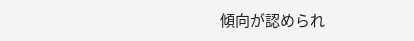傾向が認められ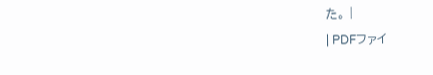た。 |
| PDFファイ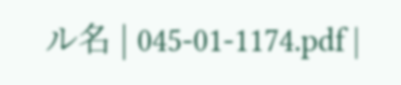ル名 | 045-01-1174.pdf |